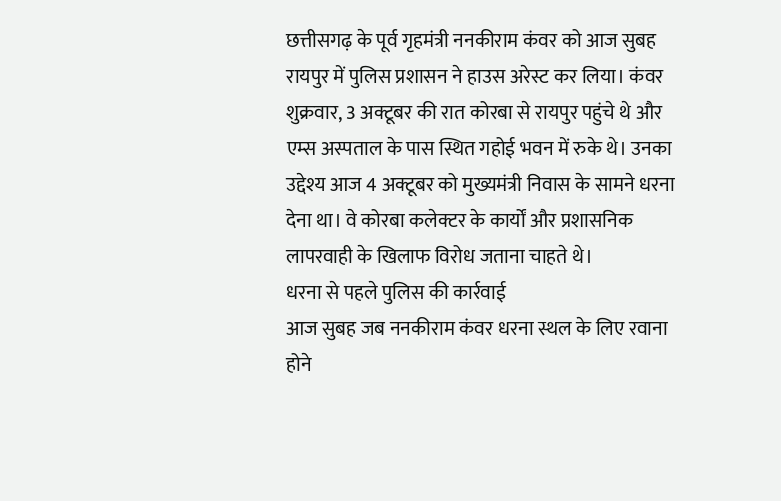छत्तीसगढ़ के पूर्व गृहमंत्री ननकीराम कंवर को आज सुबह रायपुर में पुलिस प्रशासन ने हाउस अरेस्ट कर लिया। कंवर शुक्रवार, 3 अक्टूबर की रात कोरबा से रायपुर पहुंचे थे और एम्स अस्पताल के पास स्थित गहोई भवन में रुके थे। उनका उद्देश्य आज 4 अक्टूबर को मुख्यमंत्री निवास के सामने धरना देना था। वे कोरबा कलेक्टर के कार्यों और प्रशासनिक लापरवाही के खिलाफ विरोध जताना चाहते थे।
धरना से पहले पुलिस की कार्रवाई
आज सुबह जब ननकीराम कंवर धरना स्थल के लिए रवाना होने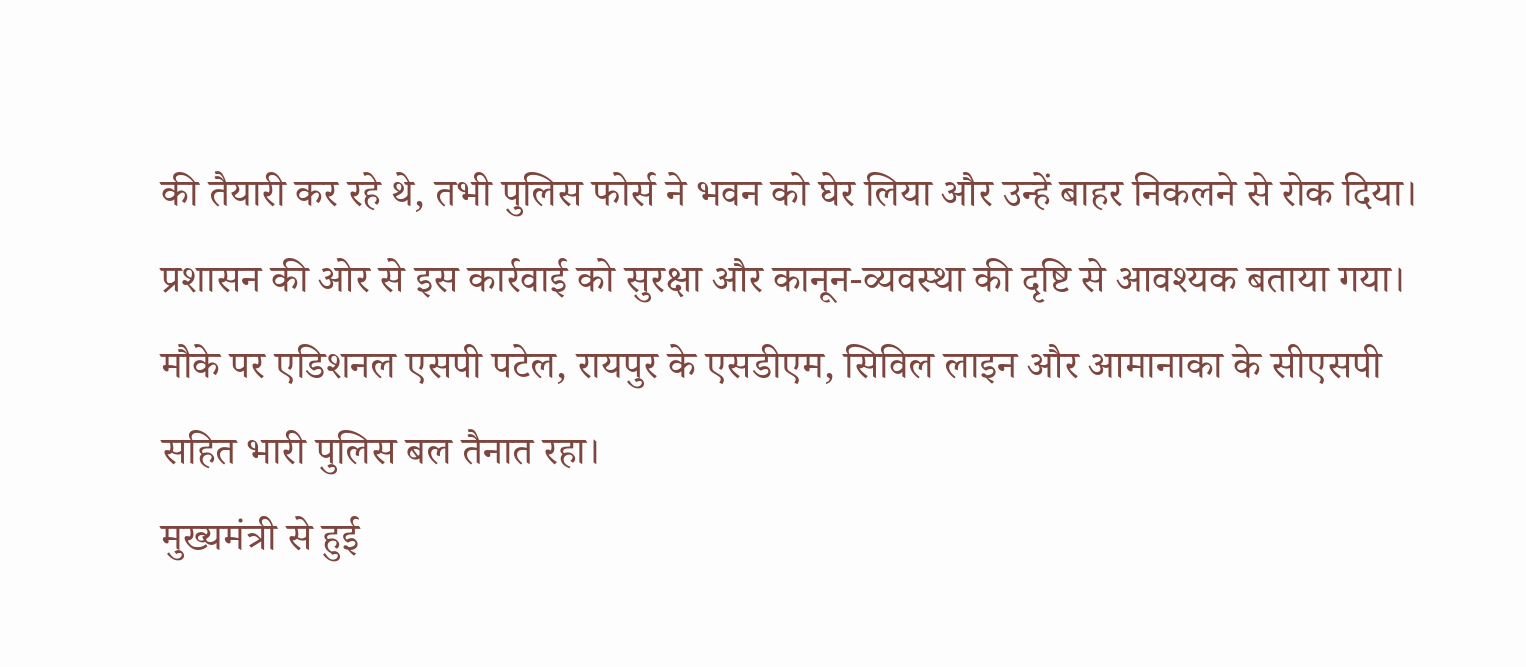की तैयारी कर रहे थे, तभी पुलिस फोर्स ने भवन को घेर लिया और उन्हें बाहर निकलने से रोक दिया। प्रशासन की ओर से इस कार्रवाई को सुरक्षा और कानून-व्यवस्था की दृष्टि से आवश्यक बताया गया। मौके पर एडिशनल एसपी पटेल, रायपुर के एसडीएम, सिविल लाइन और आमानाका के सीएसपी सहित भारी पुलिस बल तैनात रहा।
मुख्यमंत्री से हुई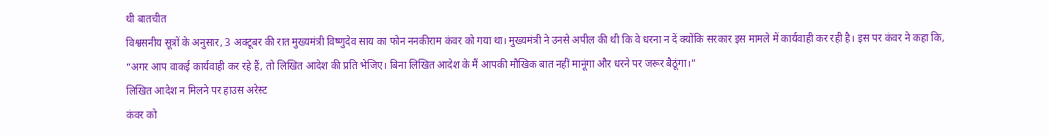थी बातचीत
विश्वसनीय सूत्रों के अनुसार, 3 अक्टूबर की रात मुख्यमंत्री विष्णुदेव साय का फोन ननकीराम कंवर को गया था। मुख्यमंत्री ने उनसे अपील की थी कि वे धरना न दें क्योंकि सरकार इस मामले में कार्यवाही कर रही है। इस पर कंवर ने कहा कि,
“अगर आप वाकई कार्यवाही कर रहे हैं, तो लिखित आदेश की प्रति भेजिए। बिना लिखित आदेश के मैं आपकी मौखिक बात नहीं मानूंगा और धरने पर जरूर बैठूंगा।”
लिखित आदेश न मिलने पर हाउस अरेस्ट
कंवर को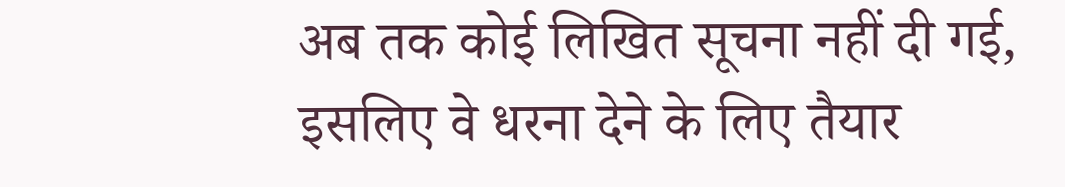अब तक कोई लिखित सूचना नहीं दी गई, इसलिए वे धरना देने के लिए तैयार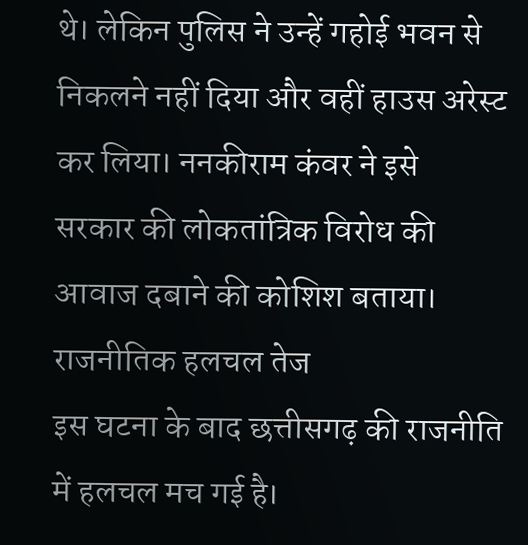थे। लेकिन पुलिस ने उन्हें गहोई भवन से निकलने नहीं दिया और वहीं हाउस अरेस्ट कर लिया। ननकीराम कंवर ने इसे सरकार की लोकतांत्रिक विरोध की आवाज दबाने की कोशिश बताया।
राजनीतिक हलचल तेज
इस घटना के बाद छत्तीसगढ़ की राजनीति में हलचल मच गई है।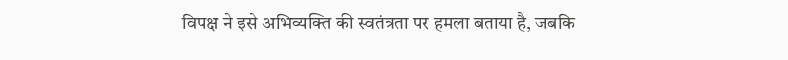विपक्ष ने इसे अभिव्यक्ति की स्वतंत्रता पर हमला बताया है, जबकि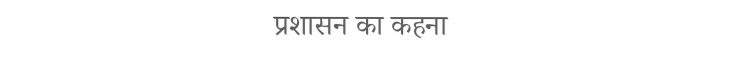प्रशासन का कहना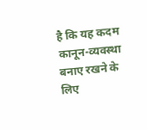है कि यह कदम कानून-व्यवस्था बनाए रखने के लिए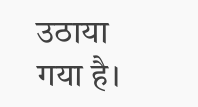उठाया गया है।